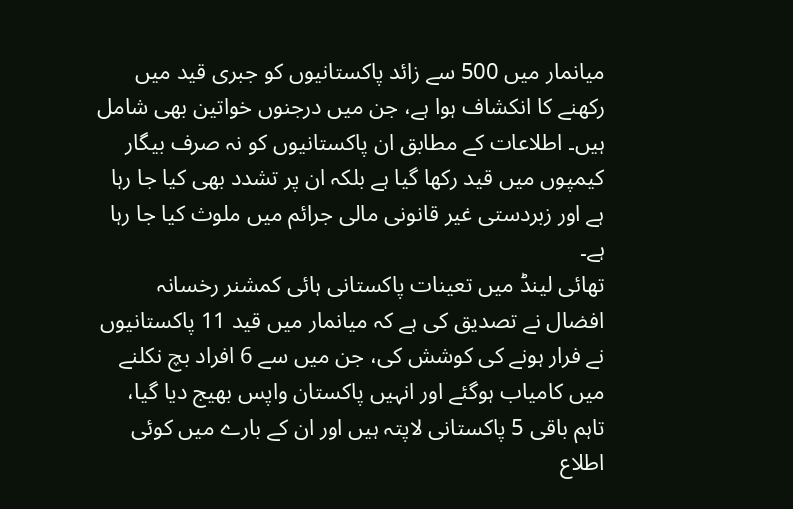میانمار میں 500 سے زائد پاکستانیوں کو جبری قید میں رکھنے کا انکشاف ہوا ہے، جن میں درجنوں خواتین بھی شامل ہیں۔ اطلاعات کے مطابق ان پاکستانیوں کو نہ صرف بیگار کیمپوں میں قید رکھا گیا ہے بلکہ ان پر تشدد بھی کیا جا رہا ہے اور زبردستی غیر قانونی مالی جرائم میں ملوث کیا جا رہا ہے۔
تھائی لینڈ میں تعینات پاکستانی ہائی کمشنر رخسانہ افضال نے تصدیق کی ہے کہ میانمار میں قید 11 پاکستانیوں نے فرار ہونے کی کوشش کی، جن میں سے 6 افراد بچ نکلنے میں کامیاب ہوگئے اور انہیں پاکستان واپس بھیج دیا گیا، تاہم باقی 5 پاکستانی لاپتہ ہیں اور ان کے بارے میں کوئی اطلاع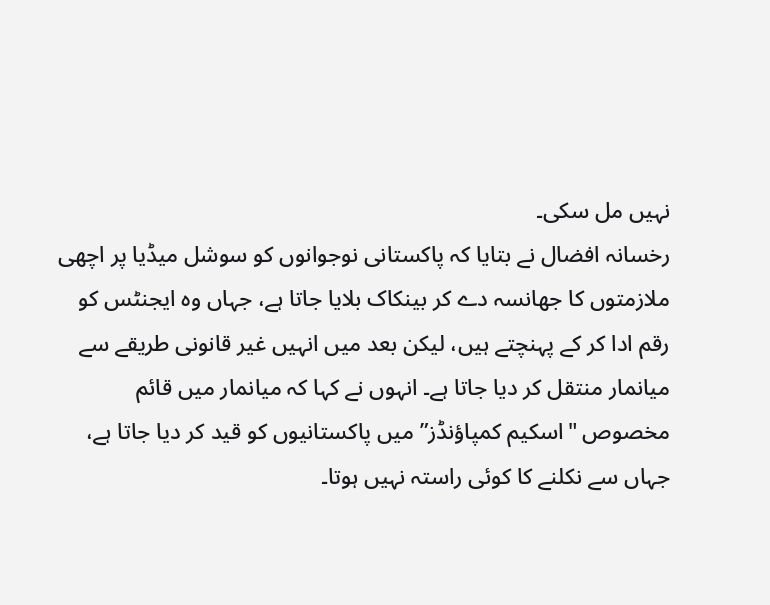نہیں مل سکی۔
رخسانہ افضال نے بتایا کہ پاکستانی نوجوانوں کو سوشل میڈیا پر اچھی ملازمتوں کا جھانسہ دے کر بینکاک بلایا جاتا ہے، جہاں وہ ایجنٹس کو رقم ادا کر کے پہنچتے ہیں، لیکن بعد میں انہیں غیر قانونی طریقے سے میانمار منتقل کر دیا جاتا ہے۔ انہوں نے کہا کہ میانمار میں قائم مخصوص "اسکیم کمپاؤنڈز” میں پاکستانیوں کو قید کر دیا جاتا ہے، جہاں سے نکلنے کا کوئی راستہ نہیں ہوتا۔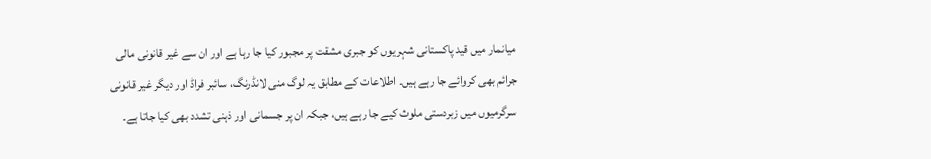میانمار میں قید پاکستانی شہریوں کو جبری مشقت پر مجبور کیا جا رہا ہے اور ان سے غیر قانونی مالی جرائم بھی کروائے جا رہے ہیں۔ اطلاعات کے مطابق یہ لوگ منی لانڈرنگ، سائبر فراڈ اور دیگر غیر قانونی سرگرمیوں میں زبردستی ملوث کیے جا رہے ہیں، جبکہ ان پر جسمانی اور ذہنی تشدد بھی کیا جاتا ہے۔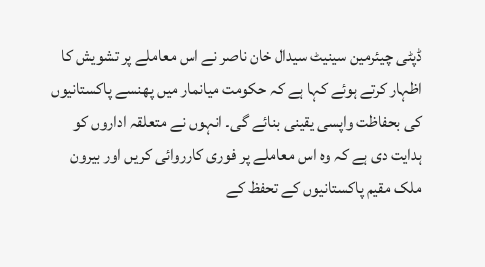ڈپٹی چیئرمین سینیٹ سیدال خان ناصر نے اس معاملے پر تشویش کا اظہار کرتے ہوئے کہا ہے کہ حکومت میانمار میں پھنسے پاکستانیوں کی بحفاظت واپسی یقینی بنائے گی۔ انہوں نے متعلقہ اداروں کو ہدایت دی ہے کہ وہ اس معاملے پر فوری کارروائی کریں اور بیرون ملک مقیم پاکستانیوں کے تحفظ کے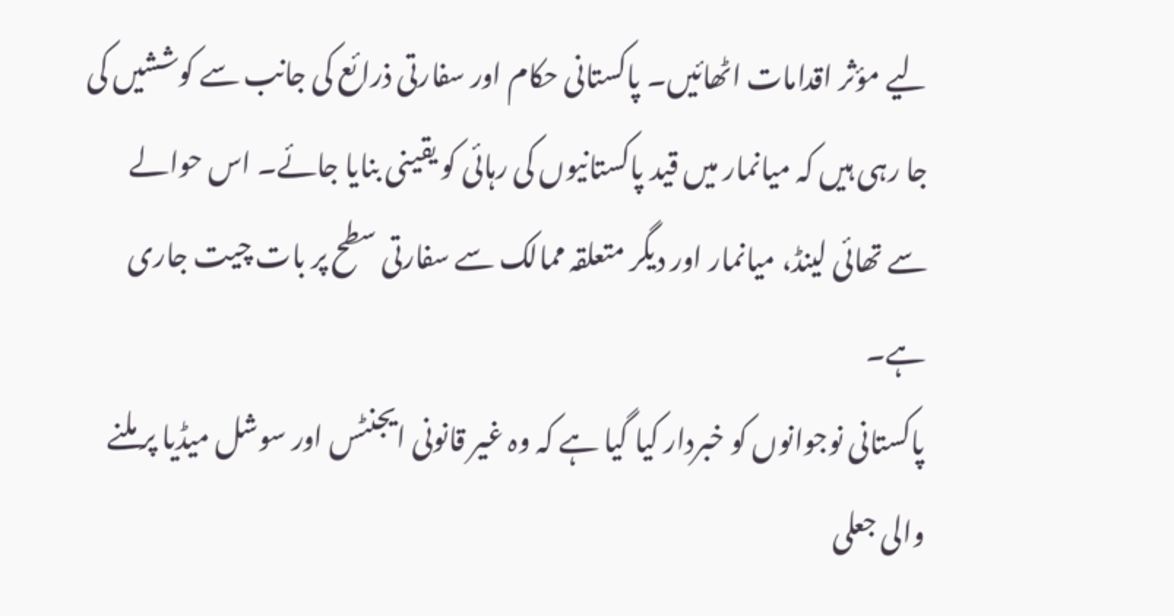لیے مؤثر اقدامات اٹھائیں۔ پاکستانی حکام اور سفارتی ذرائع کی جانب سے کوششیں کی جا رہی ہیں کہ میانمار میں قید پاکستانیوں کی رہائی کو یقینی بنایا جائے۔ اس حوالے سے تھائی لینڈ، میانمار اور دیگر متعلقہ ممالک سے سفارتی سطح پر بات چیت جاری ہے۔
پاکستانی نوجوانوں کو خبردار کیا گیا ہے کہ وہ غیر قانونی ایجنٹس اور سوشل میڈیا پر ملنے والی جعلی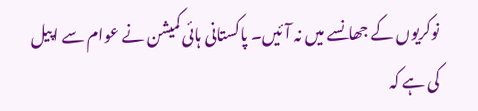نوکریوں کے جھانسے میں نہ آئیں۔ پاکستانی ہائی کمیشن نے عوام سے اپیل کی ہے کہ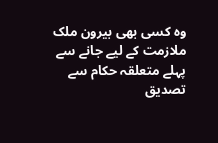وہ کسی بھی بیرون ملک ملازمت کے لیے جانے سے پہلے متعلقہ حکام سے تصدیق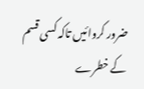ضرور کروائیں تاکہ کسی قسم کے خطرے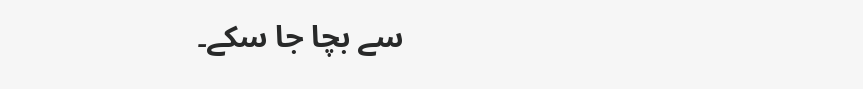سے بچا جا سکے۔